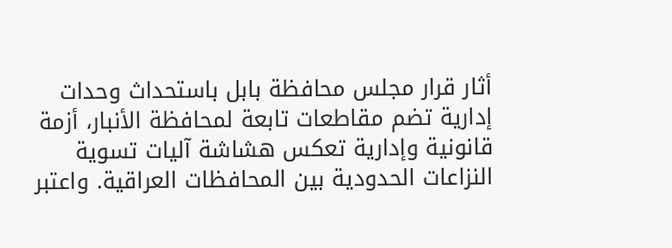أثار قرار مجلس محافظة بابل باستحداث وحدات إدارية تضم مقاطعات تابعة لمحافظة الأنبار، أزمة قانونية وإدارية تعكس هشاشة آليات تسوية النزاعات الحدودية بين المحافظات العراقية. واعتبر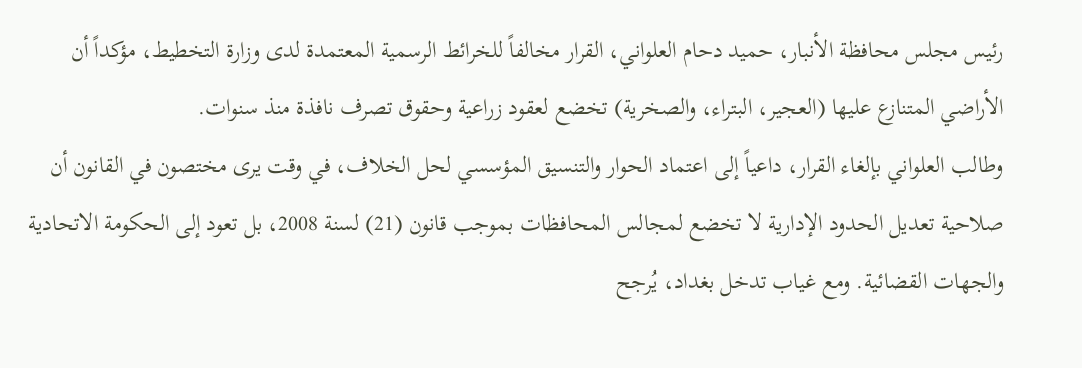رئيس مجلس محافظة الأنبار، حميد دحام العلواني، القرار مخالفاً للخرائط الرسمية المعتمدة لدى وزارة التخطيط، مؤكداً أن الأراضي المتنازع عليها (العجير، البتراء، والصخرية) تخضع لعقود زراعية وحقوق تصرف نافذة منذ سنوات.
وطالب العلواني بإلغاء القرار، داعياً إلى اعتماد الحوار والتنسيق المؤسسي لحل الخلاف، في وقت يرى مختصون في القانون أن صلاحية تعديل الحدود الإدارية لا تخضع لمجالس المحافظات بموجب قانون (21) لسنة 2008، بل تعود إلى الحكومة الاتحادية والجهات القضائية. ومع غياب تدخل بغداد، يُرجح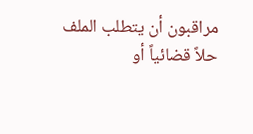مراقبون أن يتطلب الملف حلاً قضائياً أو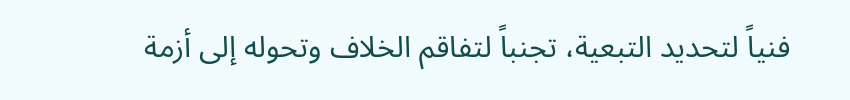فنياً لتحديد التبعية، تجنباً لتفاقم الخلاف وتحوله إلى أزمة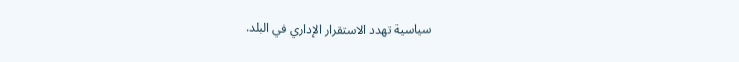سياسية تهدد الاستقرار الإداري في البلد.